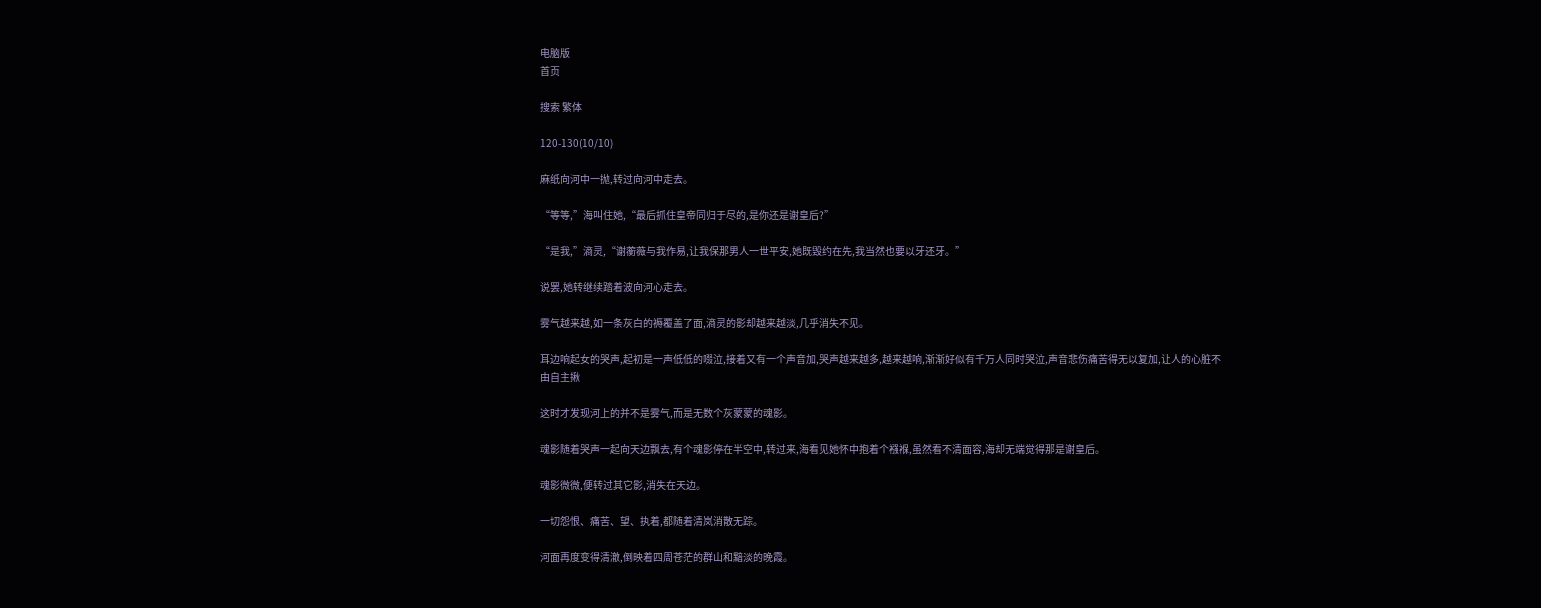电脑版
首页

搜索 繁体

120-130(10/10)

麻纸向河中一抛,转过向河中走去。

“等等,”海叫住她,“最后抓住皇帝同归于尽的,是你还是谢皇后?”

“是我,”滳灵,“谢蘅薇与我作易,让我保那男人一世平安,她既毁约在先,我当然也要以牙还牙。”

说罢,她转继续踏着波向河心走去。

雾气越来越,如一条灰白的褥覆盖了面,滳灵的影却越来越淡,几乎消失不见。

耳边响起女的哭声,起初是一声低低的啜泣,接着又有一个声音加,哭声越来越多,越来越响,渐渐好似有千万人同时哭泣,声音悲伤痛苦得无以复加,让人的心脏不由自主揪

这时才发现河上的并不是雾气,而是无数个灰蒙蒙的魂影。

魂影随着哭声一起向天边飘去,有个魂影停在半空中,转过来,海看见她怀中抱着个襁褓,虽然看不清面容,海却无端觉得那是谢皇后。

魂影微微,便转过其它影,消失在天边。

一切怨恨、痛苦、望、执着,都随着清岚消散无踪。

河面再度变得清澈,倒映着四周苍茫的群山和黯淡的晚霞。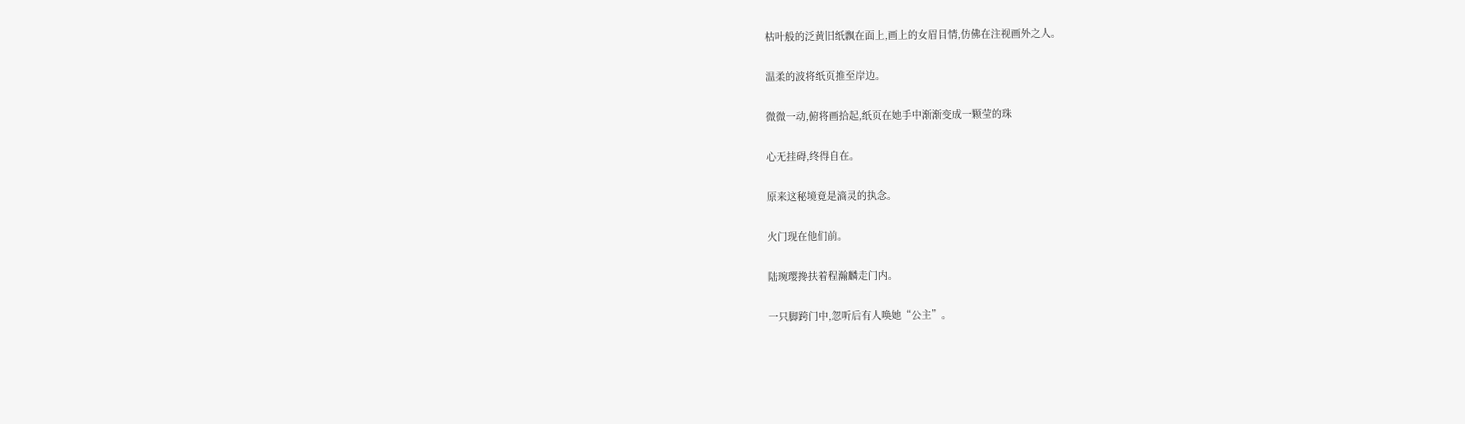枯叶般的泛黄旧纸飘在面上,画上的女眉目情,仿佛在注视画外之人。

温柔的波将纸页推至岸边。

微微一动,俯将画拾起,纸页在她手中渐渐变成一颗莹的珠

心无挂碍,终得自在。

原来这秘境竟是滳灵的执念。

火门现在他们前。

陆琬璎搀扶着程瀚麟走门内。

一只脚跨门中,忽听后有人唤她“公主”。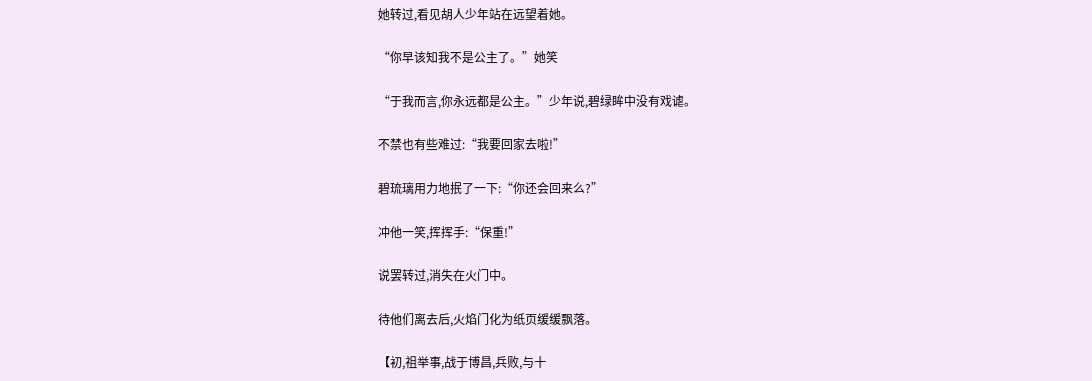她转过,看见胡人少年站在远望着她。

“你早该知我不是公主了。”她笑

“于我而言,你永远都是公主。”少年说,碧绿眸中没有戏谑。

不禁也有些难过:“我要回家去啦!”

碧琉璃用力地抿了一下:“你还会回来么?”

冲他一笑,挥挥手:“保重!”

说罢转过,消失在火门中。

待他们离去后,火焰门化为纸页缓缓飘落。

【初,祖举事,战于博昌,兵败,与十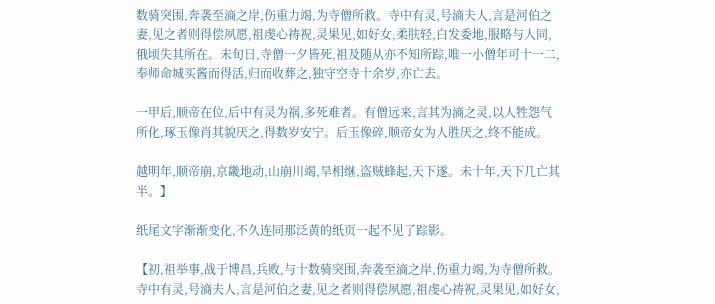数骑突围,奔袭至滳之岸,伤重力竭,为寺僧所救。寺中有灵,号滳夫人,言是河伯之妻,见之者则得偿夙愿,祖虔心祷祝,灵果见,如好女,柔肤轻,白发委地,服略与人同,俄顷失其所在。未旬日,寺僧一夕皆死,祖及随从亦不知所踪,唯一小僧年可十一二,奉师命城买酱而得活,归而收葬之,独守空寺十余岁,亦亡去。

一甲后,顺帝在位,后中有灵为祸,多死难者。有僧远来,言其为滳之灵,以人牲怨气所化,琢玉像肖其貌厌之,得数岁安宁。后玉像碎,顺帝女为人胜厌之,终不能成。

越明年,顺帝崩,京畿地动,山崩川竭,旱相继,盗贼蜂起,天下遂。未十年,天下几亡其半。】

纸尾文字渐渐变化,不久连同那泛黄的纸页一起不见了踪影。

【初,祖举事,战于博昌,兵败,与十数骑突围,奔袭至滳之岸,伤重力竭,为寺僧所救。寺中有灵,号滳夫人,言是河伯之妻,见之者则得偿夙愿,祖虔心祷祝,灵果见,如好女,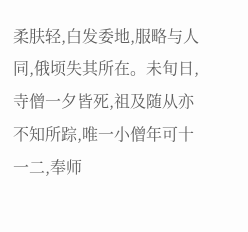柔肤轻,白发委地,服略与人同,俄顷失其所在。未旬日,寺僧一夕皆死,祖及随从亦不知所踪,唯一小僧年可十一二,奉师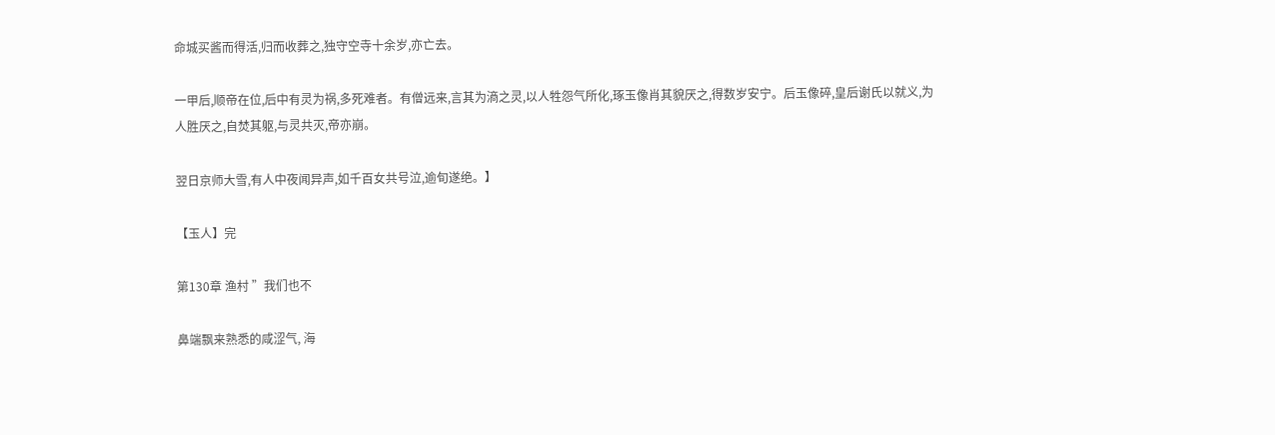命城买酱而得活,归而收葬之,独守空寺十余岁,亦亡去。

一甲后,顺帝在位,后中有灵为祸,多死难者。有僧远来,言其为滳之灵,以人牲怨气所化,琢玉像肖其貌厌之,得数岁安宁。后玉像碎,皇后谢氏以就义,为人胜厌之,自焚其躯,与灵共灭,帝亦崩。

翌日京师大雪,有人中夜闻异声,如千百女共号泣,逾旬遂绝。】

【玉人】完

第130章 渔村 ”我们也不

鼻端飘来熟悉的咸涩气, 海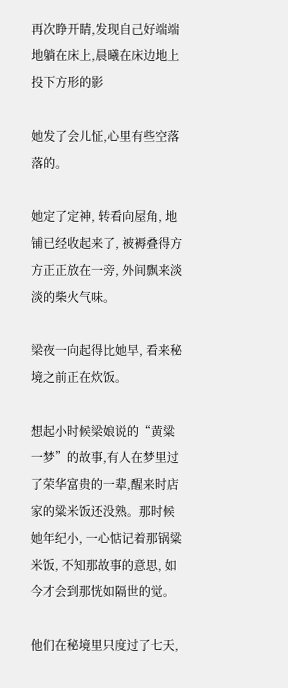再次睁开睛,发现自己好端端地躺在床上,晨曦在床边地上投下方形的影

她发了会儿怔,心里有些空落落的。

她定了定神, 转看向屋角, 地铺已经收起来了, 被褥叠得方方正正放在一旁, 外间飘来淡淡的柴火气味。

梁夜一向起得比她早, 看来秘境之前正在炊饭。

想起小时候梁娘说的“黄粱一梦”的故事,有人在梦里过了荣华富贵的一辈,醒来时店家的粱米饭还没熟。那时候她年纪小, 一心惦记着那锅粱米饭, 不知那故事的意思, 如今才会到那恍如隔世的觉。

他们在秘境里只度过了七天,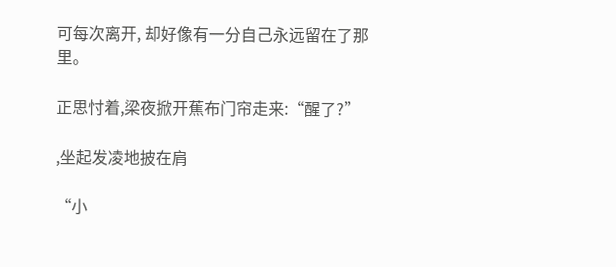可每次离开, 却好像有一分自己永远留在了那里。

正思忖着,梁夜掀开蕉布门帘走来:“醒了?”

,坐起发凌地披在肩

“小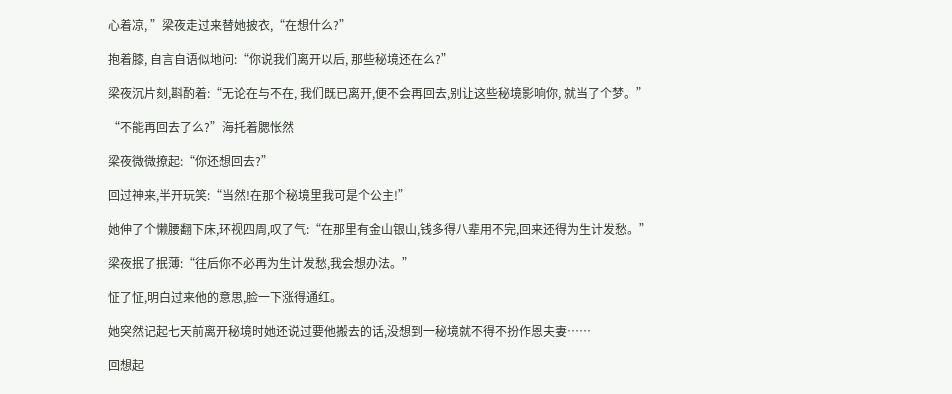心着凉, ”梁夜走过来替她披衣,“在想什么?”

抱着膝, 自言自语似地问:“你说我们离开以后, 那些秘境还在么?”

梁夜沉片刻,斟酌着:“无论在与不在, 我们既已离开,便不会再回去,别让这些秘境影响你, 就当了个梦。”

“不能再回去了么?”海托着腮怅然

梁夜微微撩起:“你还想回去?”

回过神来,半开玩笑:“当然!在那个秘境里我可是个公主!”

她伸了个懒腰翻下床,环视四周,叹了气:“在那里有金山银山,钱多得八辈用不完,回来还得为生计发愁。”

梁夜抿了抿薄:“往后你不必再为生计发愁,我会想办法。”

怔了怔,明白过来他的意思,脸一下涨得通红。

她突然记起七天前离开秘境时她还说过要他搬去的话,没想到一秘境就不得不扮作恩夫妻……

回想起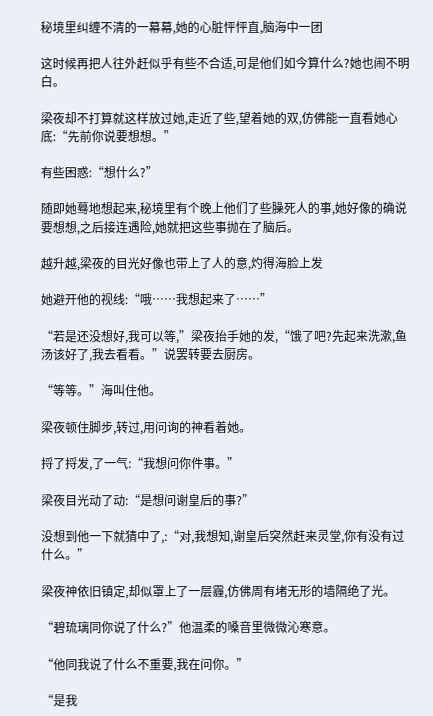秘境里纠缠不清的一幕幕,她的心脏怦怦直,脑海中一团

这时候再把人往外赶似乎有些不合适,可是他们如今算什么?她也闹不明白。

梁夜却不打算就这样放过她,走近了些,望着她的双,仿佛能一直看她心底:“先前你说要想想。”

有些困惑:“想什么?”

随即她蓦地想起来,秘境里有个晚上他们了些臊死人的事,她好像的确说要想想,之后接连遇险,她就把这些事抛在了脑后。

越升越,梁夜的目光好像也带上了人的意,灼得海脸上发

她避开他的视线:“哦……我想起来了……”

“若是还没想好,我可以等,”梁夜抬手她的发,“饿了吧?先起来洗漱,鱼汤该好了,我去看看。”说罢转要去厨房。

“等等。”海叫住他。

梁夜顿住脚步,转过,用问询的神看着她。

捋了捋发,了一气:“我想问你件事。”

梁夜目光动了动:“是想问谢皇后的事?”

没想到他一下就猜中了,:“对,我想知,谢皇后突然赶来灵堂,你有没有过什么。”

梁夜神依旧镇定,却似罩上了一层霾,仿佛周有堵无形的墙隔绝了光。

“碧琉璃同你说了什么?”他温柔的嗓音里微微沁寒意。

“他同我说了什么不重要,我在问你。”

“是我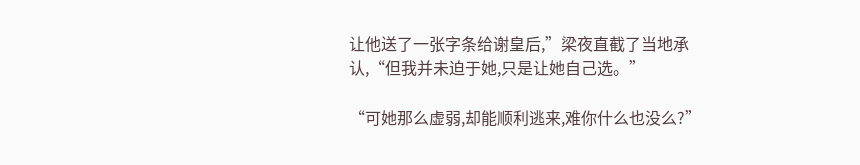让他送了一张字条给谢皇后,”梁夜直截了当地承认,“但我并未迫于她,只是让她自己选。”

“可她那么虚弱,却能顺利逃来,难你什么也没么?”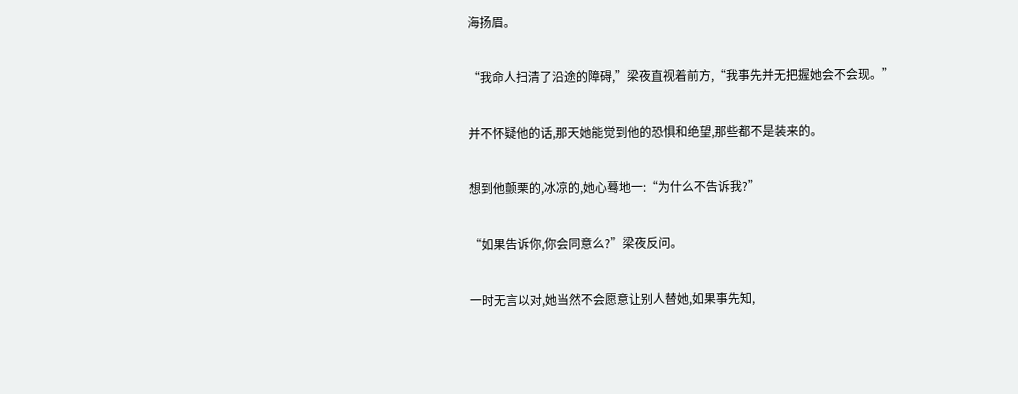海扬眉。

“我命人扫清了沿途的障碍,”梁夜直视着前方,“我事先并无把握她会不会现。”

并不怀疑他的话,那天她能觉到他的恐惧和绝望,那些都不是装来的。

想到他颤栗的,冰凉的,她心蓦地一:“为什么不告诉我?”

“如果告诉你,你会同意么?”梁夜反问。

一时无言以对,她当然不会愿意让别人替她,如果事先知,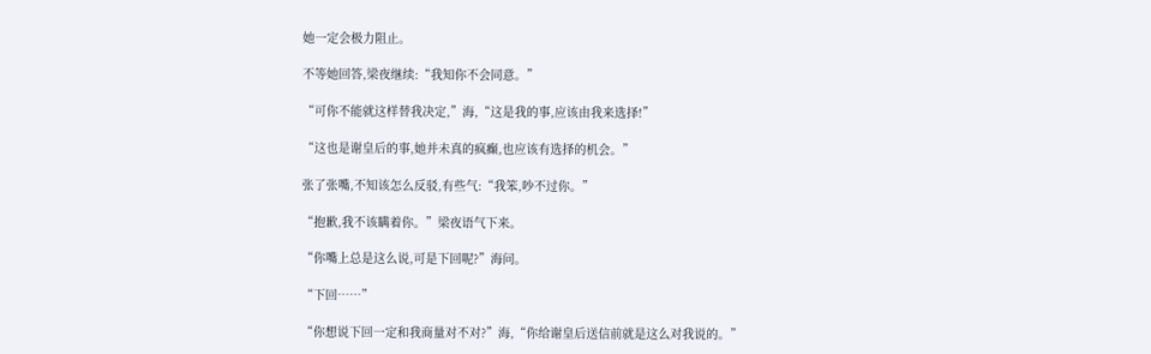她一定会极力阻止。

不等她回答,梁夜继续:“我知你不会同意。”

“可你不能就这样替我决定,”海,“这是我的事,应该由我来选择!”

“这也是谢皇后的事,她并未真的疯癫,也应该有选择的机会。”

张了张嘴,不知该怎么反驳,有些气:“我笨,吵不过你。”

“抱歉,我不该瞒着你。”梁夜语气下来。

“你嘴上总是这么说,可是下回呢?”海问。

“下回……”

“你想说下回一定和我商量对不对?”海,“你给谢皇后送信前就是这么对我说的。”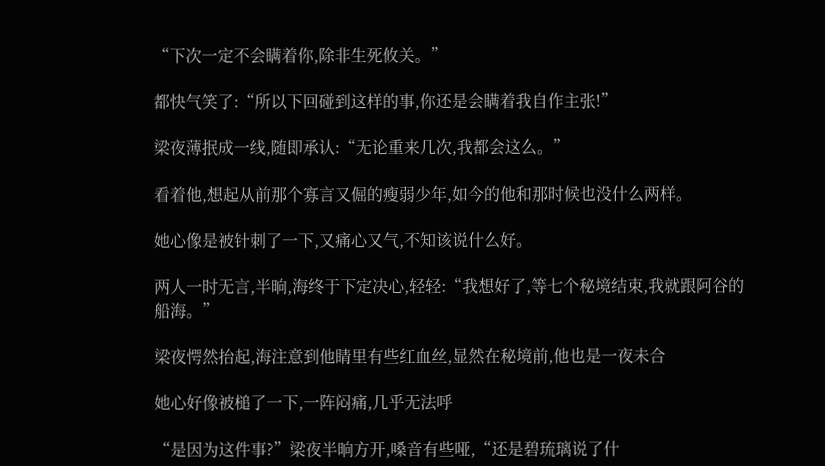“下次一定不会瞒着你,除非生死攸关。”

都快气笑了:“所以下回碰到这样的事,你还是会瞒着我自作主张!”

梁夜薄抿成一线,随即承认:“无论重来几次,我都会这么。”

看着他,想起从前那个寡言又倔的瘦弱少年,如今的他和那时候也没什么两样。

她心像是被针刺了一下,又痛心又气,不知该说什么好。

两人一时无言,半晌,海终于下定决心,轻轻:“我想好了,等七个秘境结束,我就跟阿谷的船海。”

梁夜愕然抬起,海注意到他睛里有些红血丝,显然在秘境前,他也是一夜未合

她心好像被槌了一下,一阵闷痛,几乎无法呼

“是因为这件事?”梁夜半晌方开,嗓音有些哑,“还是碧琉璃说了什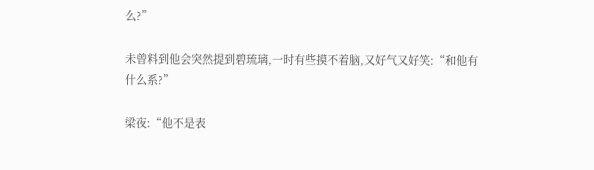么?”

未曾料到他会突然提到碧琉璃,一时有些摸不着脑,又好气又好笑:“和他有什么系?”

梁夜:“他不是表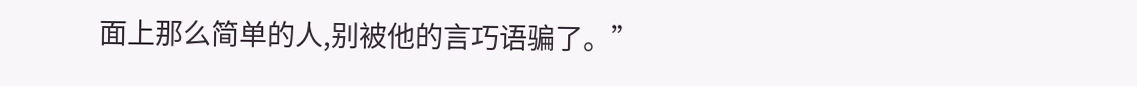面上那么简单的人,别被他的言巧语骗了。”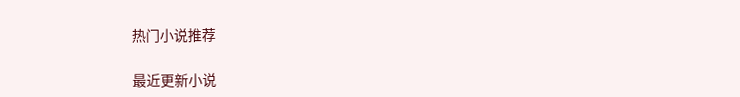热门小说推荐

最近更新小说